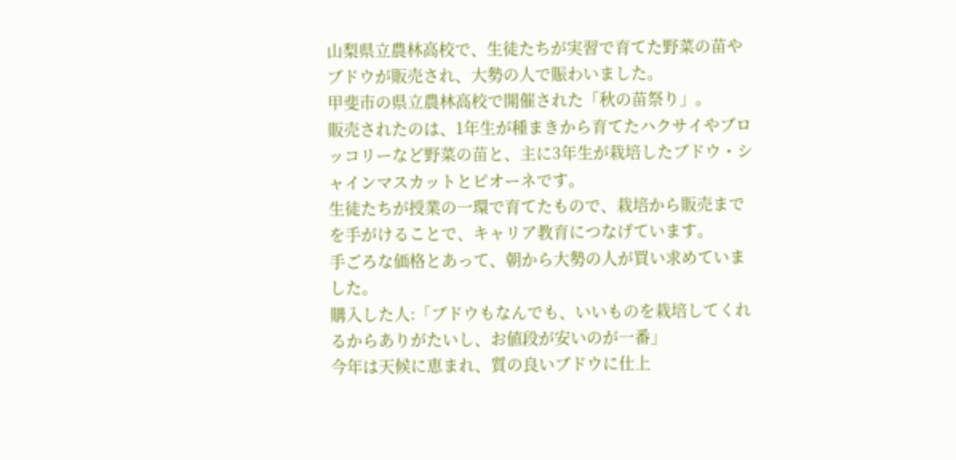山梨県立農林高校で、生徒たちが実習で育てた野菜の苗やブドウが販売され、大勢の人で賑わいました。
甲斐市の県立農林高校で開催された「秋の苗祭り」。
販売されたのは、1年生が種まきから育てたハクサイやブロッコリーなど野菜の苗と、主に3年生が栽培したブドウ・シャインマスカットとピオーネです。
生徒たちが授業の一環で育てたもので、栽培から販売までを手がけることで、キャリア教育につなげています。
手ごろな価格とあって、朝から大勢の人が買い求めていました。
購入した人:「ブドウもなんでも、いいものを栽培してくれるからありがたいし、お値段が安いのが一番」
今年は天候に恵まれ、質の良いブドウに仕上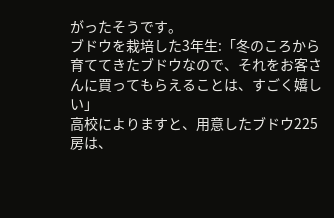がったそうです。
ブドウを栽培した3年生:「冬のころから育ててきたブドウなので、それをお客さんに買ってもらえることは、すごく嬉しい」
高校によりますと、用意したブドウ225房は、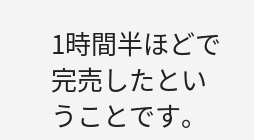1時間半ほどで完売したということです。